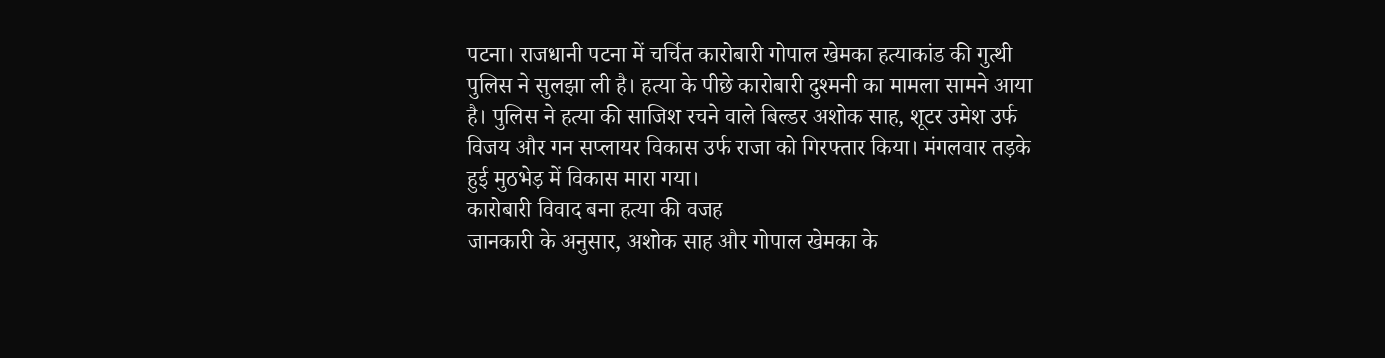पटना। राजधानी पटना में चर्चित कारोबारी गोपाल खेमका हत्याकांड की गुत्थी पुलिस ने सुलझा ली है। हत्या के पीछे कारोबारी दुश्मनी का मामला सामने आया है। पुलिस ने हत्या की साजिश रचने वाले बिल्डर अशोक साह, शूटर उमेश उर्फ विजय और गन सप्लायर विकास उर्फ राजा को गिरफ्तार किया। मंगलवार तड़के हुई मुठभेड़ में विकास मारा गया।
कारोबारी विवाद बना हत्या की वजह
जानकारी के अनुसार, अशोक साह और गोपाल खेमका के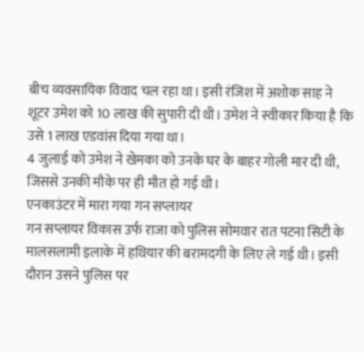बीच व्यवसायिक विवाद चल रहा था। इसी रंजिश में अशोक साह ने शूटर उमेश को 10 लाख की सुपारी दी थी। उमेश ने स्वीकार किया है कि उसे 1 लाख एडवांस दिया गया था।
4 जुलाई को उमेश ने खेमका को उनके घर के बाहर गोली मार दी थी, जिससे उनकी मौके पर ही मौत हो गई थी।
एनकाउंटर में मारा गया गन सप्लायर
गन सप्लायर विकास उर्फ राजा को पुलिस सोमवार रात पटना सिटी के मालसलामी इलाके में हथियार की बरामदगी के लिए ले गई थी। इसी दौरान उसने पुलिस पर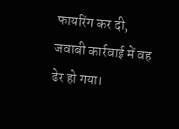फायरिंग कर दी, जवाबी कार्रवाई में वह ढेर हो गया।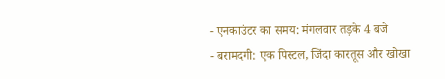- एनकाउंटर का समय: मंगलवार तड़के 4 बजे
- बरामदगी: एक पिस्टल, जिंदा कारतूस और खोखा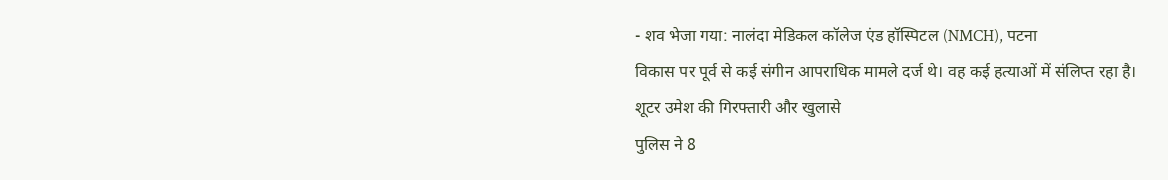- शव भेजा गया: नालंदा मेडिकल कॉलेज एंड हॉस्पिटल (NMCH), पटना
विकास पर पूर्व से कई संगीन आपराधिक मामले दर्ज थे। वह कई हत्याओं में संलिप्त रहा है।
शूटर उमेश की गिरफ्तारी और खुलासे
पुलिस ने 8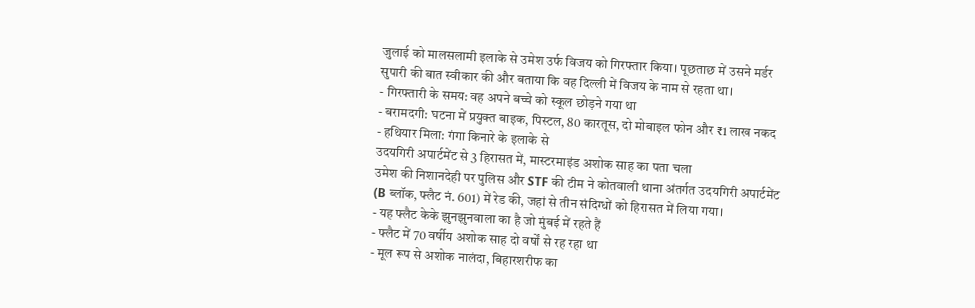जुलाई को मालसलामी इलाके से उमेश उर्फ विजय को गिरफ्तार किया। पूछताछ में उसने मर्डर सुपारी की बात स्वीकार की और बताया कि वह दिल्ली में विजय के नाम से रहता था।
- गिरफ्तारी के समय: वह अपने बच्चे को स्कूल छोड़ने गया था
- बरामदगी: घटना में प्रयुक्त बाइक, पिस्टल, 80 कारतूस, दो मोबाइल फोन और ₹1 लाख नकद
- हथियार मिला: गंगा किनारे के इलाके से
उदयगिरी अपार्टमेंट से 3 हिरासत में, मास्टरमाइंड अशोक साह का पता चला
उमेश की निशानदेही पर पुलिस और STF की टीम ने कोतवाली थाना अंतर्गत उदयगिरी अपार्टमेंट (B ब्लॉक, फ्लैट नं. 601) में रेड की, जहां से तीन संदिग्धों को हिरासत में लिया गया।
- यह फ्लैट केके झुनझुनवाला का है जो मुंबई में रहते हैं
- फ्लैट में 70 वर्षीय अशोक साह दो वर्षों से रह रहा था
- मूल रूप से अशोक नालंदा, बिहारशरीफ का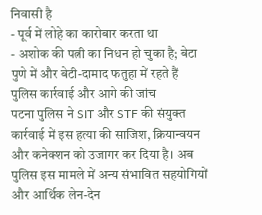निवासी है
- पूर्व में लोहे का कारोबार करता था
- अशोक की पत्नी का निधन हो चुका है; बेटा पुणे में और बेटी-दामाद फतुहा में रहते हैं
पुलिस कार्रवाई और आगे की जांच
पटना पुलिस ने SIT और STF की संयुक्त कार्रवाई में इस हत्या की साजिश, क्रियान्वयन और कनेक्शन को उजागर कर दिया है। अब पुलिस इस मामले में अन्य संभावित सहयोगियों और आर्थिक लेन-देन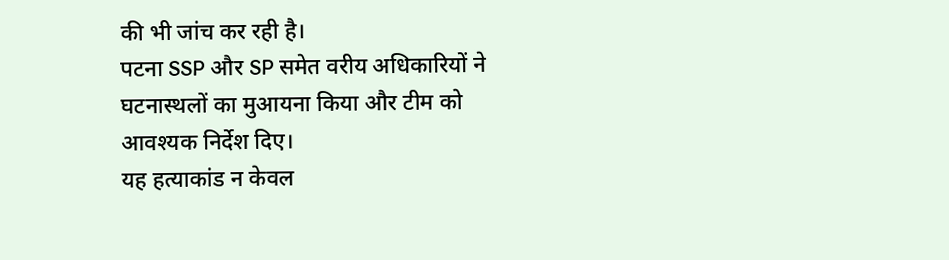की भी जांच कर रही है।
पटना SSP और SP समेत वरीय अधिकारियों ने घटनास्थलों का मुआयना किया और टीम को आवश्यक निर्देश दिए।
यह हत्याकांड न केवल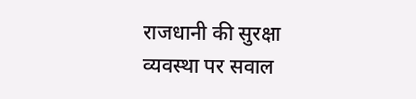राजधानी की सुरक्षा व्यवस्था पर सवाल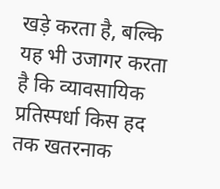खड़े करता है, बल्कि यह भी उजागर करता है कि व्यावसायिक प्रतिस्पर्धा किस हद तक खतरनाक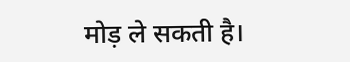मोड़ ले सकती है।